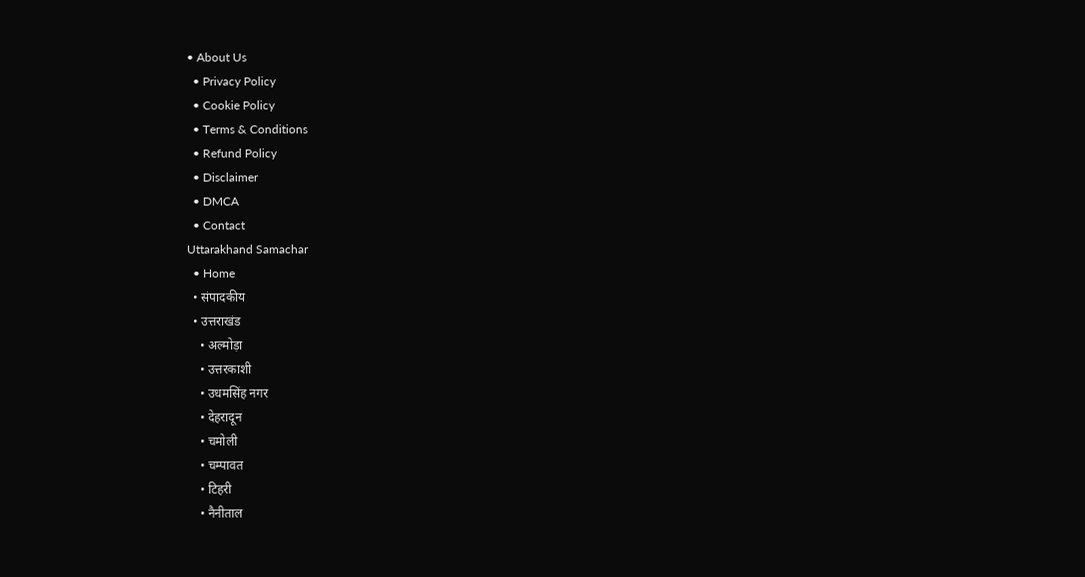• About Us
  • Privacy Policy
  • Cookie Policy
  • Terms & Conditions
  • Refund Policy
  • Disclaimer
  • DMCA
  • Contact
Uttarakhand Samachar
  • Home
  • संपादकीय
  • उत्तराखंड
    • अल्मोड़ा
    • उत्तरकाशी
    • उधमसिंह नगर
    • देहरादून
    • चमोली
    • चम्पावत
    • टिहरी
    • नैनीताल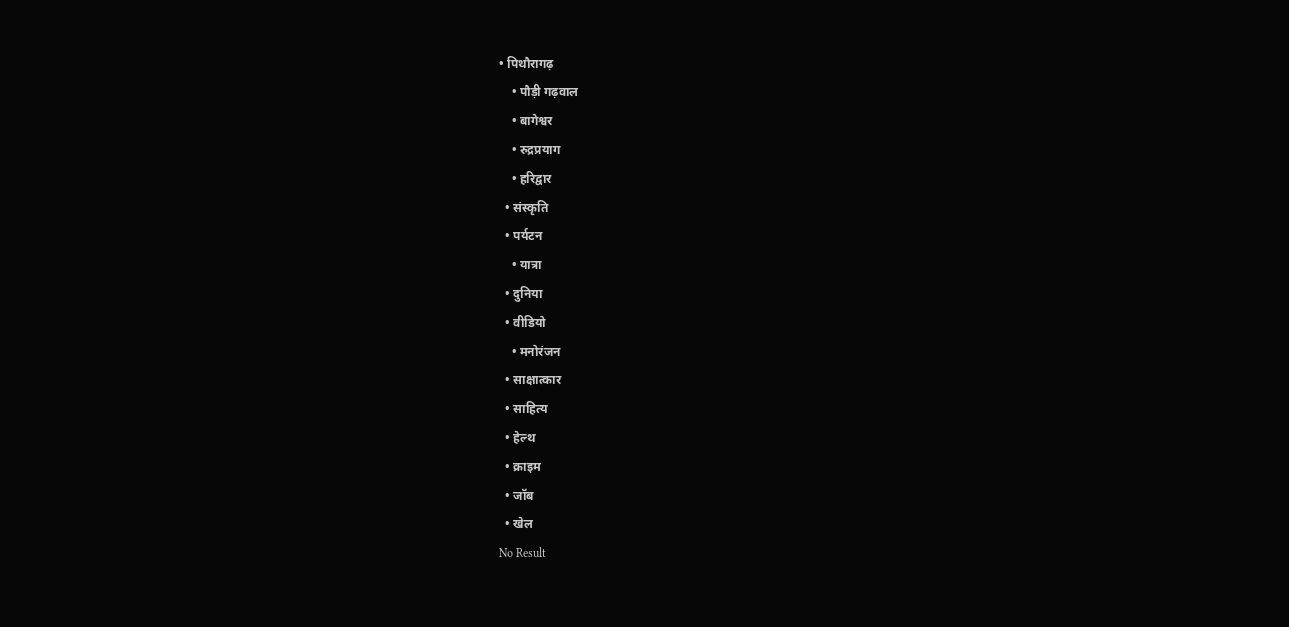• पिथौरागढ़
    • पौड़ी गढ़वाल
    • बागेश्वर
    • रुद्रप्रयाग
    • हरिद्वार
  • संस्कृति
  • पर्यटन
    • यात्रा
  • दुनिया
  • वीडियो
    • मनोरंजन
  • साक्षात्कार
  • साहित्य
  • हेल्थ
  • क्राइम
  • जॉब
  • खेल
No Result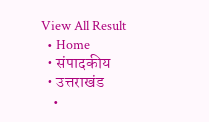View All Result
  • Home
  • संपादकीय
  • उत्तराखंड
    •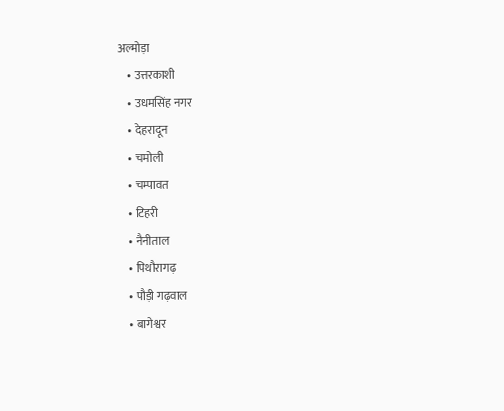अल्मोड़ा
    • उत्तरकाशी
    • उधमसिंह नगर
    • देहरादून
    • चमोली
    • चम्पावत
    • टिहरी
    • नैनीताल
    • पिथौरागढ़
    • पौड़ी गढ़वाल
    • बागेश्वर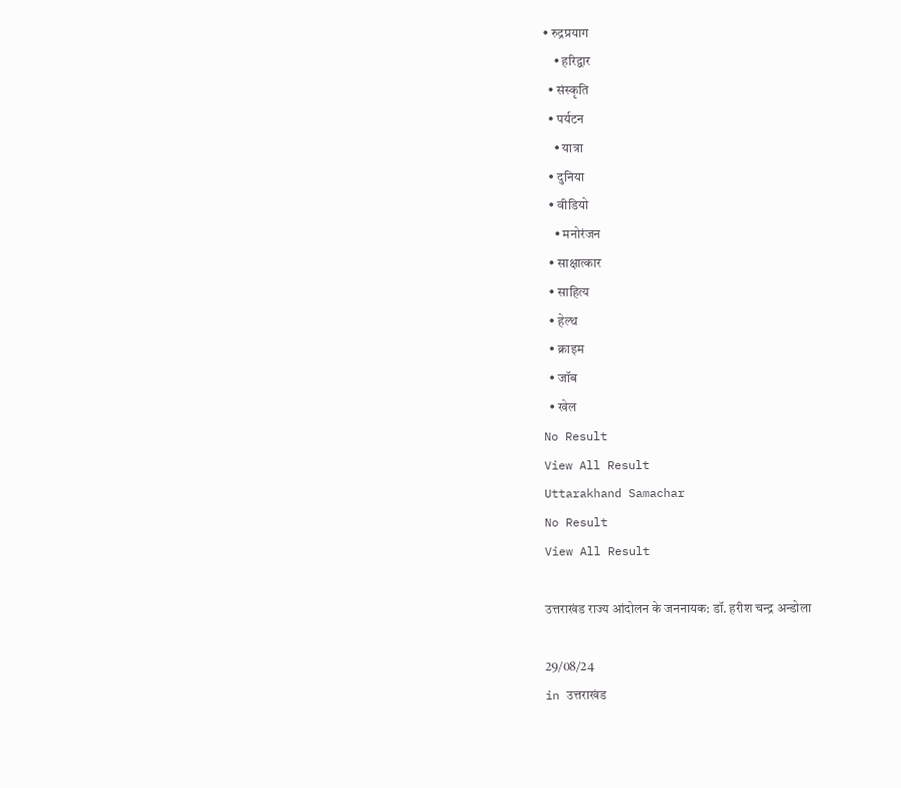• रुद्रप्रयाग
    • हरिद्वार
  • संस्कृति
  • पर्यटन
    • यात्रा
  • दुनिया
  • वीडियो
    • मनोरंजन
  • साक्षात्कार
  • साहित्य
  • हेल्थ
  • क्राइम
  • जॉब
  • खेल
No Result
View All Result
Uttarakhand Samachar
No Result
View All Result

उत्तराखंड राज्य आंदोलन के जननायक: डॉ. हरीश चन्द्र अन्डोला

29/08/24
in उत्तराखंड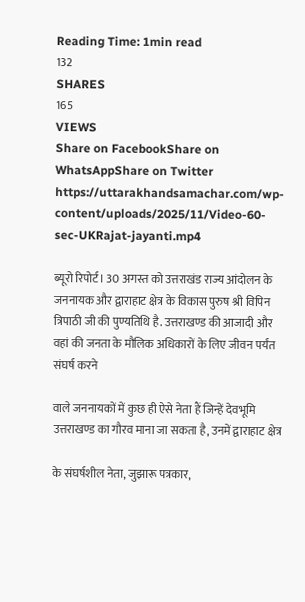Reading Time: 1min read
132
SHARES
165
VIEWS
Share on FacebookShare on WhatsAppShare on Twitter
https://uttarakhandsamachar.com/wp-content/uploads/2025/11/Video-60-sec-UKRajat-jayanti.mp4

ब्यूरो रिपोर्ट। 30 अगस्त को उत्तराखंड राज्य आंदोलन के जननायक और द्वाराहाट क्षेत्र के विकास पुरुष श्री विपिन त्रिपाठी जी की पुण्यतिथि है. उत्तराखण्ड की आजादी और वहां की जनता के मौलिक अधिकारों के लिए जीवन पर्यंत संघर्ष करने

वाले जननायकों में कुछ ही ऐसे नेता हैं जिन्हें देवभूमि उत्तराखण्ड का गौरव माना जा सकता है, उनमें द्वाराहाट क्षेत्र

के संघर्षशील नेता, जुझारू पत्रकार,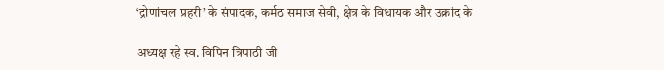‘द्रोणांचल प्रहरी’ के संपादक, कर्मठ समाज सेवी, क्षेत्र के विधायक और उक्रांद के

अध्यक्ष रहे स्व. विपिन त्रिपाठी जी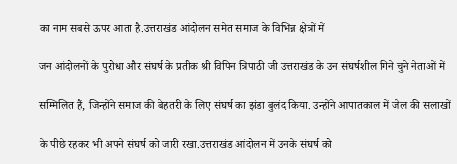का नाम सबसे ऊपर आता है.उत्तराखंड आंदोलन समेत समाज के विभिन्न क्षेत्रों में

जन आंदोलनों के पुरोधा और संघर्ष के प्रतीक श्री विपिन त्रिपाठी जी उत्तराखंड के उन संघर्षशील गिने चुने नेताओं में

सम्मिलित हैं, जिन्होंने समाज की बेहतरी के लिए संघर्ष का झंडा बुलंद किया. उन्होंने आपातकाल में जेल की सलाखों

के पीछे रहकर भी अपने संघर्ष को जारी रखा.उत्तराखंड आंदोलन में उनके संघर्ष को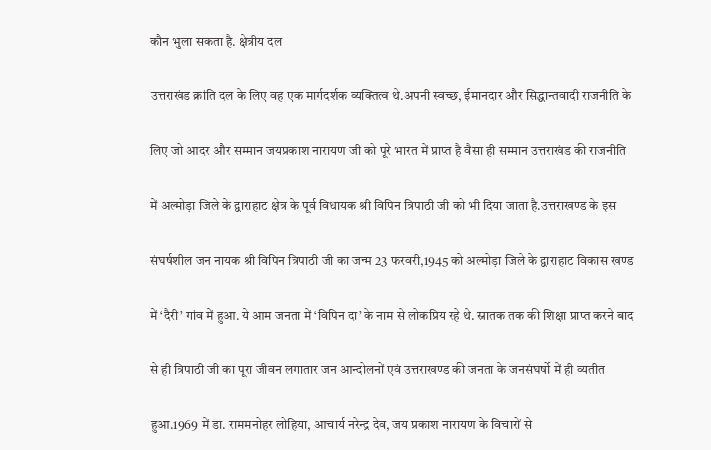कौन भुला सकता है. क्षेत्रीय दल

उत्तराखंड क्रांति दल के लिए वह एक मार्गदर्शक व्यक्तित्व थे.अपनी स्वच्छ, ईमानदार और सिद्धान्तवादी राजनीति के

लिए जो आदर और सम्मान जयप्रकाश नारायण जी को पूरे भारत में प्राप्त है वैसा ही सम्मान उत्तराखंड की राजनीति

में अल्मोड़ा जिले के द्वाराहाट क्षेत्र के पूर्व विधायक श्री विपिन त्रिपाठी जी को भी दिया जाता है.उत्तराखण्ड के इस

संघर्षशील जन नायक श्री विपिन त्रिपाठी जी का जन्म 23 फरवरी,1945 को अल्मोड़ा जिले के द्वाराहाट विकास खण्ड

में ‘दैरी’ गांव में हुआ. ये आम जनता में ‘विपिन दा’ के नाम से लोकप्रिय रहे थे. स्नातक तक की शिक्षा प्राप्त करने बाद

से ही त्रिपाठी जी का पूरा जीवन लगातार जन आन्दोलनों एवं उत्तराखण्ड की जनता के जनसंघर्षो में ही व्यतीत

हुआ.1969 में डा. राममनोहर लोहिया, आचार्य नरेन्द्र देव, जय प्रकाश नारायण के विचारों से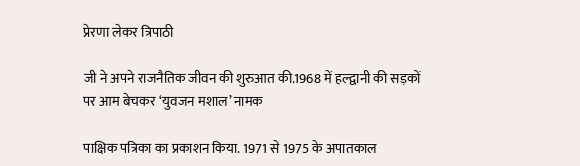प्रेरणा लेकर त्रिपाठी

जी ने अपने राजनैतिक जीवन की शुरुआत की.1968 में हल्द्वानी की सड़कों पर आम बेचकर ‘युवजन मशाल’ नामक

पाक्षिक पत्रिका का प्रकाशन किया. 1971 से 1975 के अपातकाल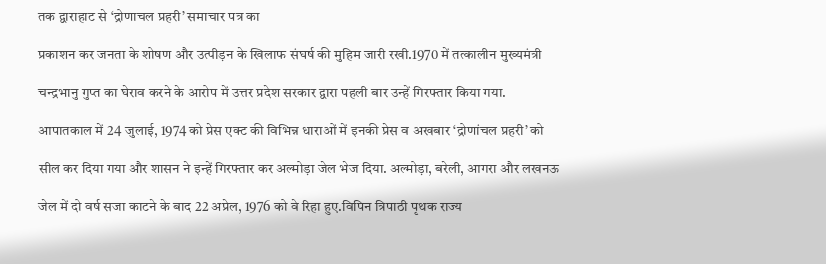तक द्वाराहाट से ‘द्रोणाचल प्रहरी’ समाचार पत्र का

प्रकाशन कर जनता के शोषण और उत्पीड़न के खिलाफ संघर्ष की मुहिम जारी रखी.1970 में तत्कालीन मुख्यमंत्री

चन्द्रभानु गुप्त का घेराव करने के आरोप में उत्तर प्रदेश सरकार द्वारा पहली बार उन्हें गिरफ्तार किया गया.

आपातकाल में 24 जुलाई, 1974 को प्रेस एक्ट की विभिन्न धाराओं में इनकी प्रेस व अखबार ‘द्रोणांचल प्रहरी’ को

सील कर दिया गया और शासन ने इन्हें गिरफ्तार कर अल्मोड़ा जेल भेज दिया. अल्मोड़ा, बरेली, आगरा और लखनऊ

जेल में दो वर्ष सजा काटने के बाद 22 अप्रेल, 1976 को वे रिहा हुए.विपिन त्रिपाठी पृथक राज्य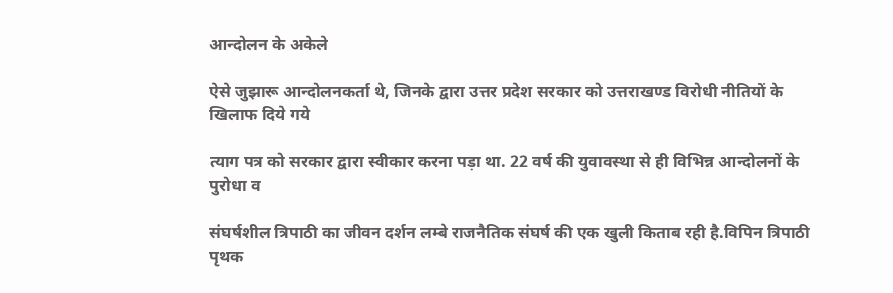आन्दोलन के अकेले

ऐसे जुझारू आन्दोलनकर्ता थे, जिनके द्वारा उत्तर प्रदेश सरकार को उत्तराखण्ड विरोधी नीतियों के खिलाफ दिये गये

त्याग पत्र को सरकार द्वारा स्वीकार करना पड़ा था. 22 वर्ष की युवावस्था से ही विभिन्न आन्दोलनों के पुरोधा व

संघर्षशील त्रिपाठी का जीवन दर्शन लम्बे राजनैतिक संघर्ष की एक खुली किताब रही है.विपिन त्रिपाठी पृथक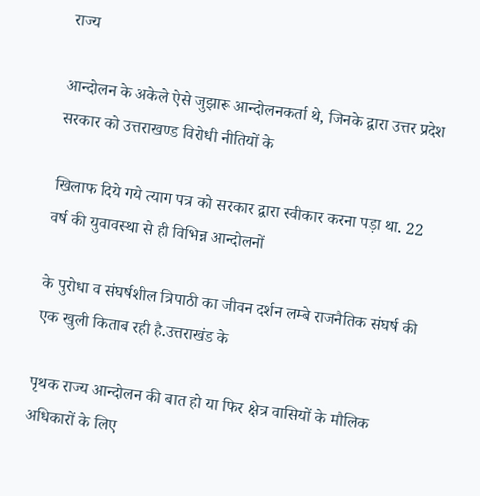राज्य

आन्दोलन के अकेले ऐसे जुझारू आन्दोलनकर्ता थे, जिनके द्वारा उत्तर प्रदेश सरकार को उत्तराखण्ड विरोधी नीतियों के

खिलाफ दिये गये त्याग पत्र को सरकार द्वारा स्वीकार करना पड़ा था. 22 वर्ष की युवावस्था से ही विभिन्न आन्दोलनों

के पुरोधा व संघर्षशील त्रिपाठी का जीवन दर्शन लम्बे राजनैतिक संघर्ष की एक खुली किताब रही है.उत्तराखंड के

पृथक राज्य आन्दोलन की बात हो या फिर क्षेत्र वासियों के मौलिक अधिकारों के लिए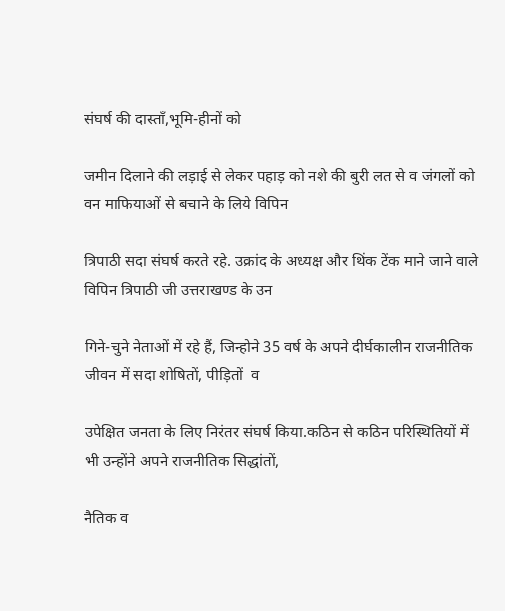संघर्ष की दास्ताँ,भूमि-हीनों को

जमीन दिलाने की लड़ाई से लेकर पहाड़ को नशे की बुरी लत से व जंगलों को वन माफियाओं से बचाने के लिये विपिन

त्रिपाठी सदा संघर्ष करते रहे. उक्रांद के अध्यक्ष और थिंक टेंक माने जाने वाले विपिन त्रिपाठी जी उत्तराखण्ड के उन

गिने-चुने नेताओं में रहे हैं, जिन्होने 35 वर्ष के अपने दीर्घकालीन राजनीतिक जीवन में सदा शोषितों, पीड़ितों  व

उपेक्षित जनता के लिए निरंतर संघर्ष किया.कठिन से कठिन परिस्थितियों में भी उन्होंने अपने राजनीतिक सिद्धांतों,

नैतिक व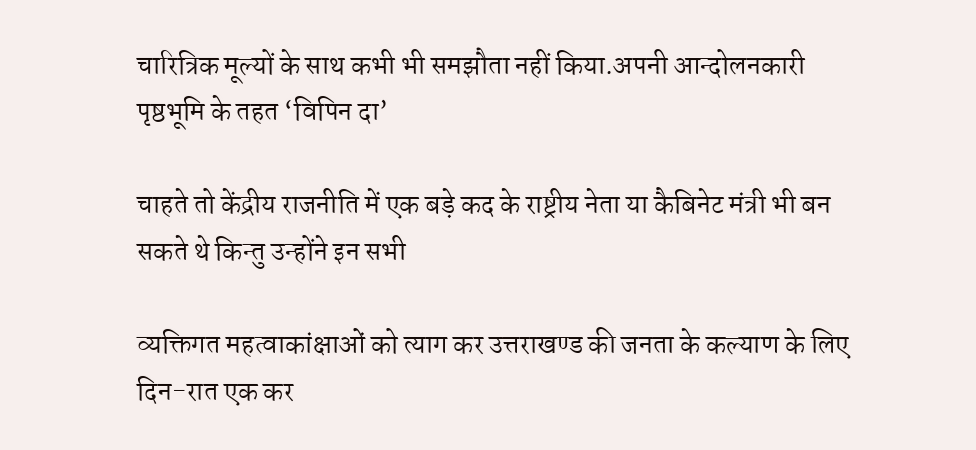चारित्रिक मूल्यों के साथ कभी भी समझौता नहीं किया.अपनी आन्दोलनकारी पृष्ठभूमि के तहत ‘विपिन दा’

चाहते तो केंद्रीय राजनीति में एक बड़े कद के राष्ट्रीय नेता या कैबिनेट मंत्री भी बन सकते थे किन्तु उन्होंने इन सभी

व्यक्तिगत महत्वाकांक्षाओं को त्याग कर उत्तराखण्ड की जनता के कल्याण के लिए दिन-रात एक कर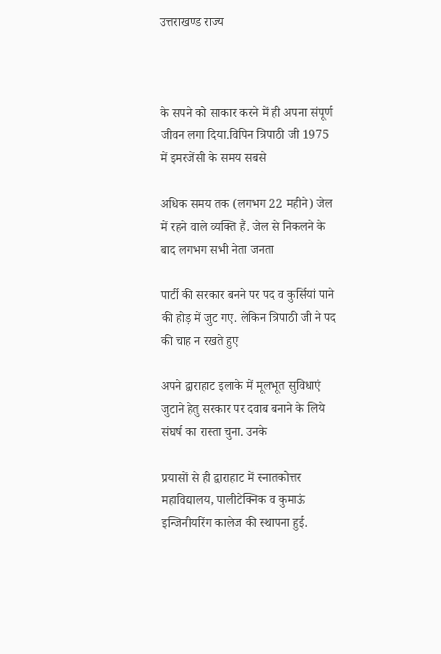उत्तराखण्ड राज्य



के सपने को साकार करने में ही अपना संपूर्ण जीवन लगा दिया.विपिन त्रिपाठी जी 1975 में इमरजेंसी के समय सबसे

अधिक समय तक (लगभग 22 महीने) जेल में रहने वाले व्यक्ति हैं. जेल से निकलने के बाद लगभग सभी नेता जनता

पार्टी की सरकार बनने पर पद व कुर्सियां पाने की होड़ में जुट गए. लेकिन त्रिपाठी जी ने पद की चाह न रखते हुए

अपने द्वाराहाट इलाके में मूलभूत सुविधाएं जुटाने हेतु सरकार पर दवाब बनाने के लिये संघर्ष का रास्ता चुना. उनके

प्रयासों से ही द्वाराहाट में स्नातकोत्तर महाविद्यालय, पालीटेक्निक व कुमाऊं इन्जिनीयरिंग कालेज की स्थापना हुई.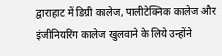द्वाराहाट में डिग्री कालेज, पालीटेक्निक कालेज और इंजीनियरिंग कालेज खुलवाने के लिये उन्होंने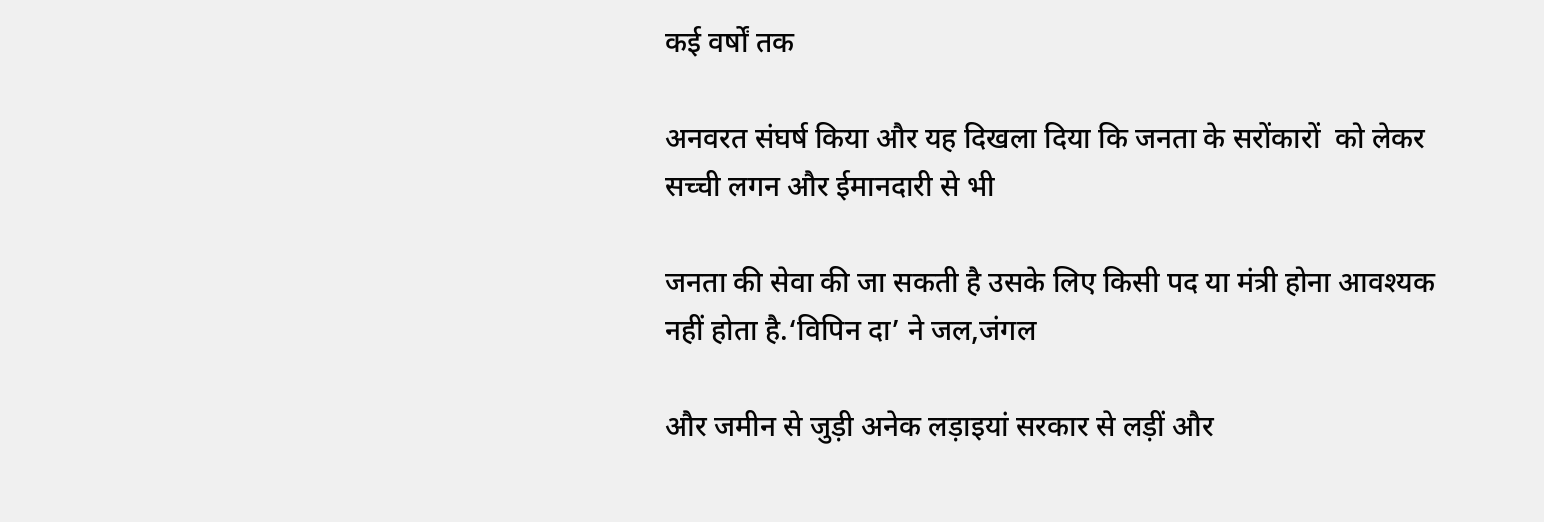कई वर्षों तक

अनवरत संघर्ष किया और यह दिखला दिया कि जनता के सरोंकारों  को लेकर सच्ची लगन और ईमानदारी से भी

जनता की सेवा की जा सकती है उसके लिए किसी पद या मंत्री होना आवश्यक नहीं होता है.‘विपिन दा’ ने जल,जंगल

और जमीन से जुड़ी अनेक लड़ाइयां सरकार से लड़ीं और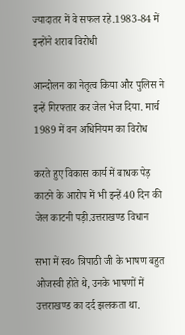ज्यादातर में वे सफल रहे.1983-84 में इन्होंने शराब विरोधी

आन्दोलन का नेतृत्व किया और पुलिस ने इन्हें गिरफ्तार कर जेल भेज दिया. मार्च 1989 में वन अधिनियम का विरोध

करते हुए विकास कार्य में बाधक पेड़ काटने के आरोप में भी इन्हें 40 दिन की जेल काटनी पड़ी.उत्तराखण्ड विधान

सभा में स्व० त्रिपाठी जी के भाषण बहुत ओजस्वी होते थे, उनके भाषणों में उत्तराखण्ड का दर्द झलकता था.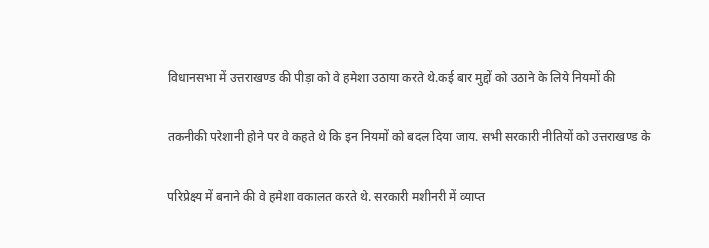विधानसभा में उत्तराखण्ड की पीड़ा को वे हमेशा उठाया करते थे.कई बार मुद्दों को उठाने के लिये नियमों की

तकनीकी परेशानी होने पर वे कहते थे कि इन नियमों को बदल दिया जाय. सभी सरकारी नीतियों को उत्तराखण्ड के

परिप्रेक्ष्य में बनाने की वे हमेशा वकालत करते थे. सरकारी मशीनरी में व्याप्त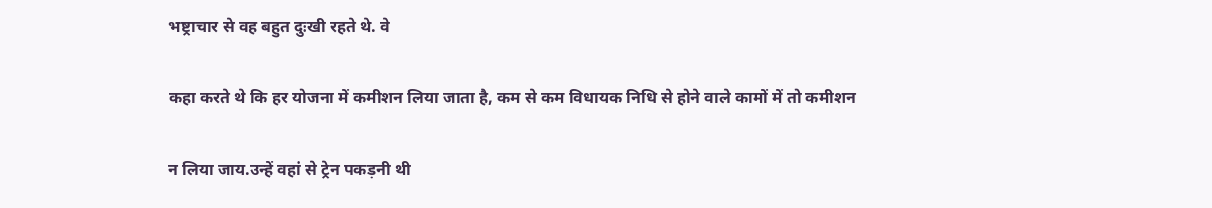भष्ट्राचार से वह बहुत दुःखी रहते थे. वे

कहा करते थे कि हर योजना में कमीशन लिया जाता है, कम से कम विधायक निधि से होने वाले कामों में तो कमीशन

न लिया जाय.उन्हें वहां से ट्रेन पकड़नी थी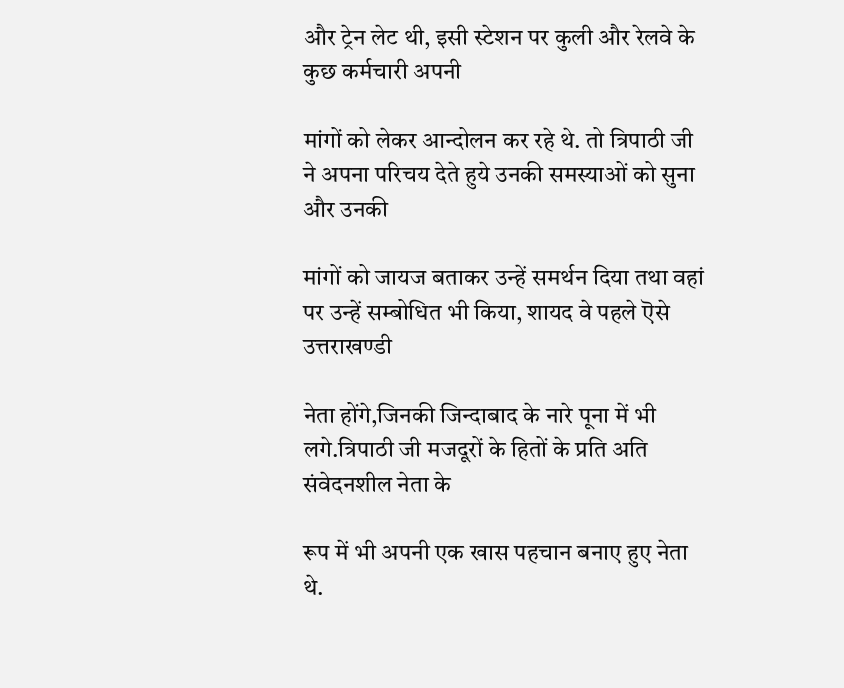और ट्रेन लेट थी, इसी स्टेशन पर कुली और रेलवे के कुछ कर्मचारी अपनी

मांगों को लेकर आन्दोलन कर रहे थे. तो त्रिपाठी जी ने अपना परिचय देते हुये उनकी समस्याओं को सुना और उनकी

मांगों को जायज बताकर उन्हें समर्थन दिया तथा वहां पर उन्हें सम्बोधित भी किया, शायद वे पहले ऎसे उत्तराखण्डी

नेता होंगे,जिनकी जिन्दाबाद के नारे पूना में भी लगे.त्रिपाठी जी मजदूरों के हितों के प्रति अति संवेदनशील नेता के

रूप में भी अपनी एक खास पहचान बनाए हुए नेता थे.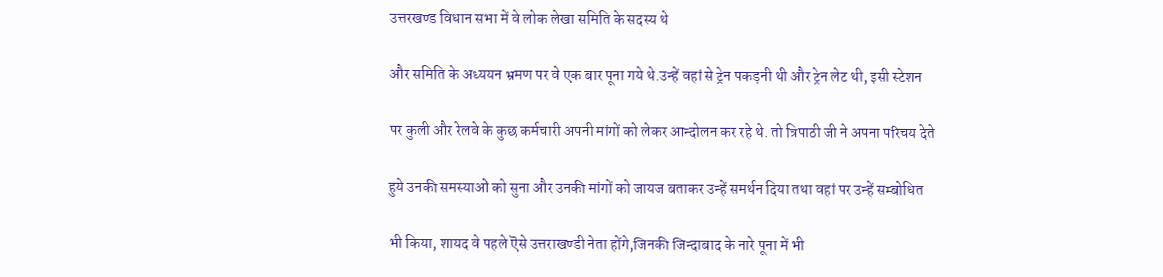उत्तरखण्ड विधान सभा में वे लोक लेखा समिति के सदस्य थे

और समिति के अध्ययन भ्रमण पर वे एक बार पूना गये थे.उन्हें वहां से ट्रेन पकड़नी थी और ट्रेन लेट थी, इसी स्टेशन

पर कुली और रेलवे के कुछ कर्मचारी अपनी मांगों को लेकर आन्दोलन कर रहे थे. तो त्रिपाठी जी ने अपना परिचय देते

हुये उनकी समस्याओं को सुना और उनकी मांगों को जायज बताकर उन्हें समर्थन दिया तथा वहां पर उन्हें सम्बोधित

भी किया, शायद वे पहले ऎसे उत्तराखण्डी नेता होंगे,जिनकी जिन्दाबाद के नारे पूना में भी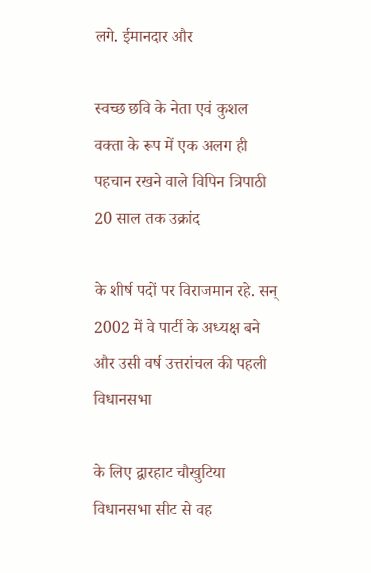लगे. ईमानदार और

स्वच्छ छवि के नेता एवं कुशल वक्ता के रूप में एक अलग ही पहचान रखने वाले विपिन त्रिपाठी 20 साल तक उक्रांद

के शीर्ष पदों पर विराजमान रहे. सन् 2002 में वे पार्टी के अध्यक्ष बने और उसी वर्ष उत्तरांचल की पहली विधानसभा

के लिए द्वारहाट चौखुटिया विधानसभा सीट से वह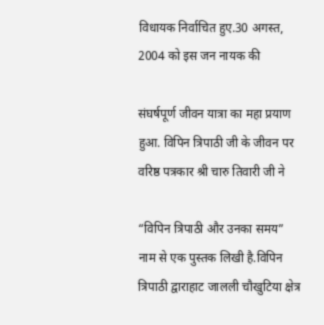विधायक निर्वाचित हुए.30 अगस्त, 2004 को इस जन नायक की

संघर्षपूर्ण जीवन यात्रा का महा प्रयाण हुआ. विपिन त्रिपाठी जी के जीवन पर वरिष्ठ पत्रकार श्री चारु तिवारी जी ने

“विपिन त्रिपाठी और उनका समय” नाम से एक पुस्तक लिखी है.विपिन त्रिपाठी द्वाराहाट जालली चौखुटिया क्षेत्र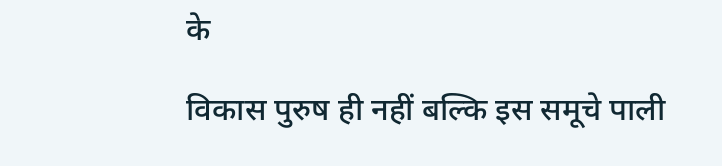के

विकास पुरुष ही नहीं बल्कि इस समूचे पाली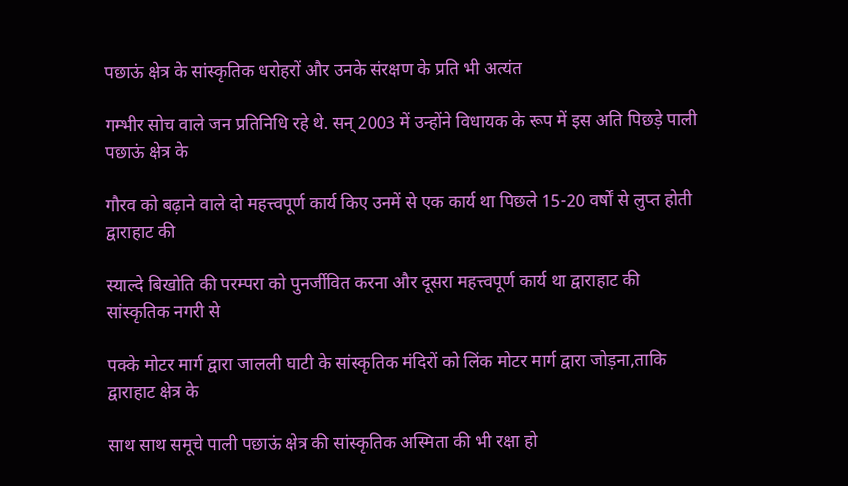पछाऊं क्षेत्र के सांस्कृतिक धरोहरों और उनके संरक्षण के प्रति भी अत्यंत

गम्भीर सोच वाले जन प्रतिनिधि रहे थे. सन् 2003 में उन्होंने विधायक के रूप में इस अति पिछड़े पाली पछाऊं क्षेत्र के

गौरव को बढ़ाने वाले दो महत्त्वपूर्ण कार्य किए उनमें से एक कार्य था पिछले 15-20 वर्षों से लुप्त होती द्वाराहाट की

स्याल्दे बिखोति की परम्परा को पुनर्जीवित करना और दूसरा महत्त्वपूर्ण कार्य था द्वाराहाट की सांस्कृतिक नगरी से

पक्के मोटर मार्ग द्वारा जालली घाटी के सांस्कृतिक मंदिरों को लिंक मोटर मार्ग द्वारा जोड़ना,ताकि द्वाराहाट क्षेत्र के

साथ साथ समूचे पाली पछाऊं क्षेत्र की सांस्कृतिक अस्मिता की भी रक्षा हो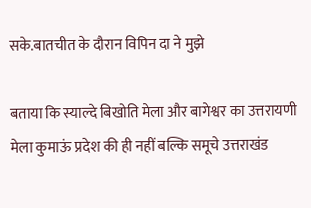सके.बातचीत के दौरान विपिन दा ने मुझे

बताया कि स्याल्दे बिखोति मेला और बागेश्वर का उत्तरायणी मेला कुमाऊं प्रदेश की ही नहीं बल्कि समूचे उत्तराखंड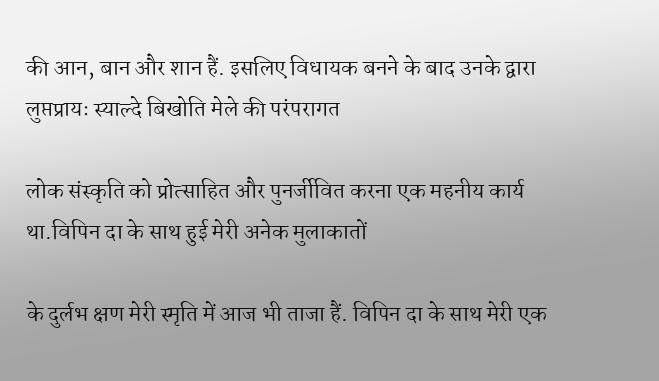की आन, बान और शान हैं. इसलिए विधायक बनने के बाद उनके द्वारा  लुप्तप्रायः स्याल्दे बिखोति मेले की परंपरागत

लोक संस्कृति को प्रोत्साहित और पुनर्जीवित करना एक महनीय कार्य था.विपिन दा के साथ हुई मेरी अनेक मुलाकातों

के दुर्लभ क्षण मेरी स्मृति में आज भी ताजा हैं. विपिन दा के साथ मेरी एक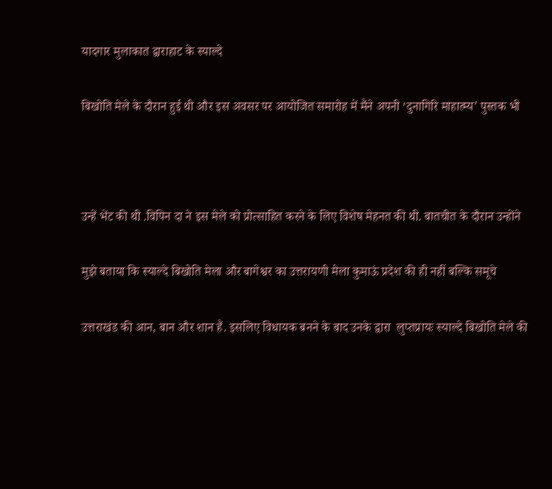यादगार मुलाकात द्वाराहाट के स्याल्दे

बिखोति मेले के दौरान हुई थी और इस अवसर पर आयोजित समारोह में मैंने अपनी ‘दुनागिरि माहात्म्य’ पुस्तक भी



उन्हें भेंट की थी .विपिन दा ने इस मेले को प्रोत्साहित करने के लिए विशेष मेहनत की थी. बातचीत के दौरान उन्होंने

मुझे बताया कि स्याल्दे बिखोति मेला और बागेश्वर का उत्तरायणी मेला कुमाऊं प्रदेश की ही नहीं बल्कि समूचे

उत्तराखंड की आन, बान और शान हैं. इसलिए विधायक बनने के बाद उनके द्वारा  लुप्तप्रायः स्याल्दे बिखोति मेले की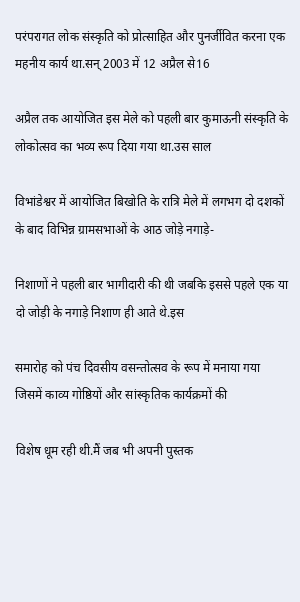परंपरागत लोक संस्कृति को प्रोत्साहित और पुनर्जीवित करना एक महनीय कार्य था.सन् 2003 में 12 अप्रैल से16

अप्रैल तक आयोजित इस मेले को पहली बार कुमाऊनी संस्कृति के लोकोत्सव का भव्य रूप दिया गया था.उस साल

विभांडेश्वर में आयोजित बिखोति के रात्रि मेले में लगभग दो दशकों के बाद विभिन्न ग्रामसभाओं के आठ जोड़े नगाड़े-

निशाणों ने पहली बार भागीदारी की थी जबकि इससे पहले एक या दो जोड़ी के नगाड़े निशाण ही आते थे.इस

समारोह को पंच दिवसीय वसन्तोत्सव के रूप में मनाया गया जिसमें काव्य गोष्ठियों और सांस्कृतिक कार्यक्रमों की

विशेष धूम रही थी.मैं जब भी अपनी पुस्तक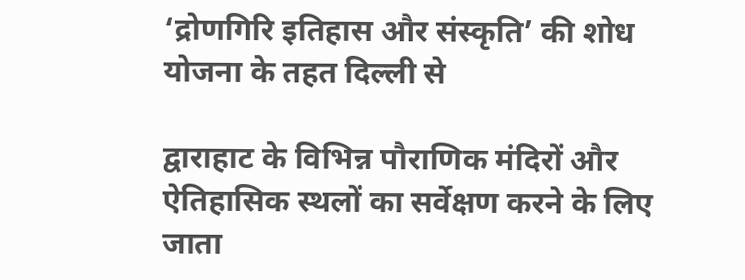‘द्रोणगिरि इतिहास और संस्कृति’ की शोध योजना के तहत दिल्ली से

द्वाराहाट के विभिन्न पौराणिक मंदिरों और ऐतिहासिक स्थलों का सर्वेक्षण करने के लिए जाता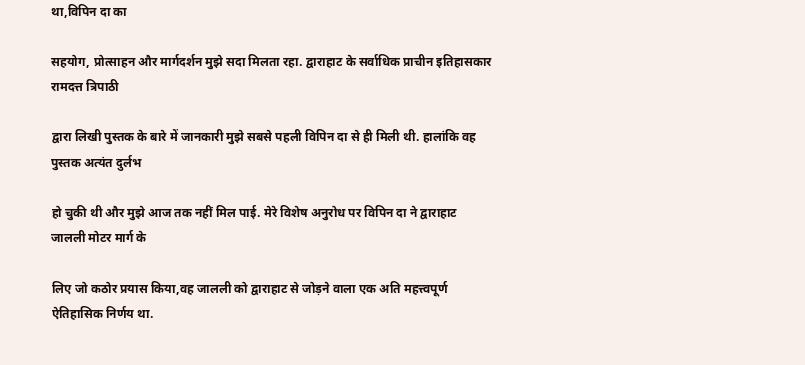था,विपिन दा का

सहयोग, प्रोत्साहन और मार्गदर्शन मुझे सदा मिलता रहा. द्वाराहाट के सर्वाधिक प्राचीन इतिहासकार रामदत्त त्रिपाठी

द्वारा लिखी पुस्तक के बारे में जानकारी मुझे सबसे पहली विपिन दा से ही मिली थी. हालांकि वह पुस्तक अत्यंत दुर्लभ

हो चुकी थी और मुझे आज तक नहीं मिल पाई. मेरे विशेष अनुरोध पर विपिन दा ने द्वाराहाट जालली मोटर मार्ग के

लिए जो कठोर प्रयास किया,वह जालली को द्वाराहाट से जोड़ने वाला एक अति महत्त्वपूर्ण ऐतिहासिक निर्णय था.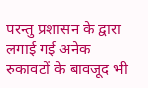परन्तु प्रशासन के द्वारा लगाई गई अनेक रुकावटों के बावजूद भी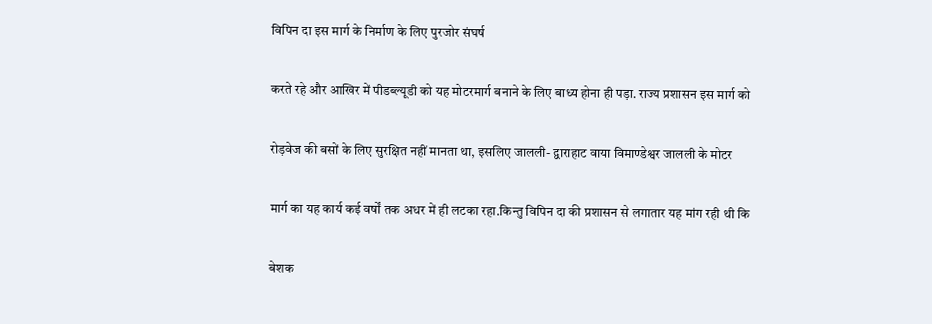विपिन दा इस मार्ग के निर्माण के लिए पुरजोर संघर्ष

करते रहे और आखिर में पीडब्ल्यूडी को यह मोटरमार्ग बनाने के लिए बाध्य होना ही पड़ा. राज्य प्रशासन इस मार्ग को

रोड़वेज की बसों के लिए सुरक्षित नहीं मानता था, इसलिए जालली- द्वाराहाट वाया विमाण्डेश्वर जालली के मोटर

मार्ग का यह कार्य कई वर्षों तक अधर में ही लटका रहा.किन्तु विपिन दा की प्रशासन से लगातार यह मांग रही थी कि

बेशक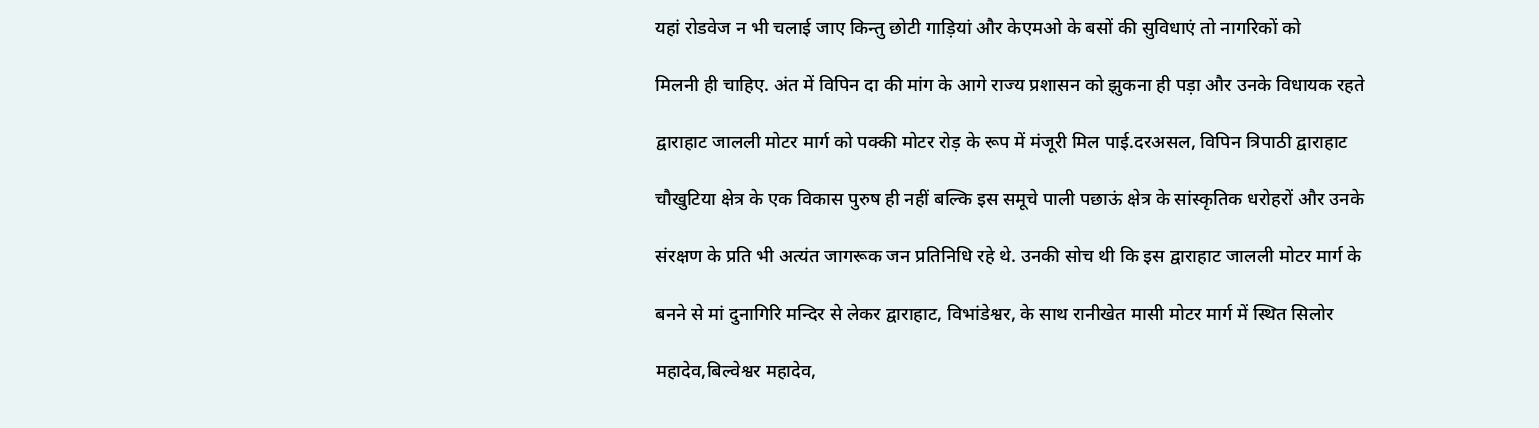यहां रोडवेज न भी चलाई जाए किन्तु छोटी गाड़ियां और केएमओ के बसों की सुविधाएं तो नागरिकों को

मिलनी ही चाहिए. अंत में विपिन दा की मांग के आगे राज्य प्रशासन को झुकना ही पड़ा और उनके विधायक रहते

द्वाराहाट जालली मोटर मार्ग को पक्की मोटर रोड़ के रूप में मंजूरी मिल पाई.दरअसल, विपिन त्रिपाठी द्वाराहाट

चौखुटिया क्षेत्र के एक विकास पुरुष ही नहीं बल्कि इस समूचे पाली पछाऊं क्षेत्र के सांस्कृतिक धरोहरों और उनके

संरक्षण के प्रति भी अत्यंत जागरूक जन प्रतिनिधि रहे थे. उनकी सोच थी कि इस द्वाराहाट जालली मोटर मार्ग के

बनने से मां दुनागिरि मन्दिर से लेकर द्वाराहाट, विभांडेश्वर, के साथ रानीखेत मासी मोटर मार्ग में स्थित सिलोर

महादेव,बिल्वेश्वर महादेव,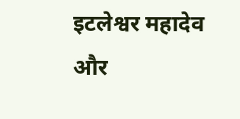इटलेश्वर महादेव और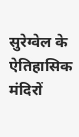सुरेग्वेल के ऐतिहासिक मंदिरों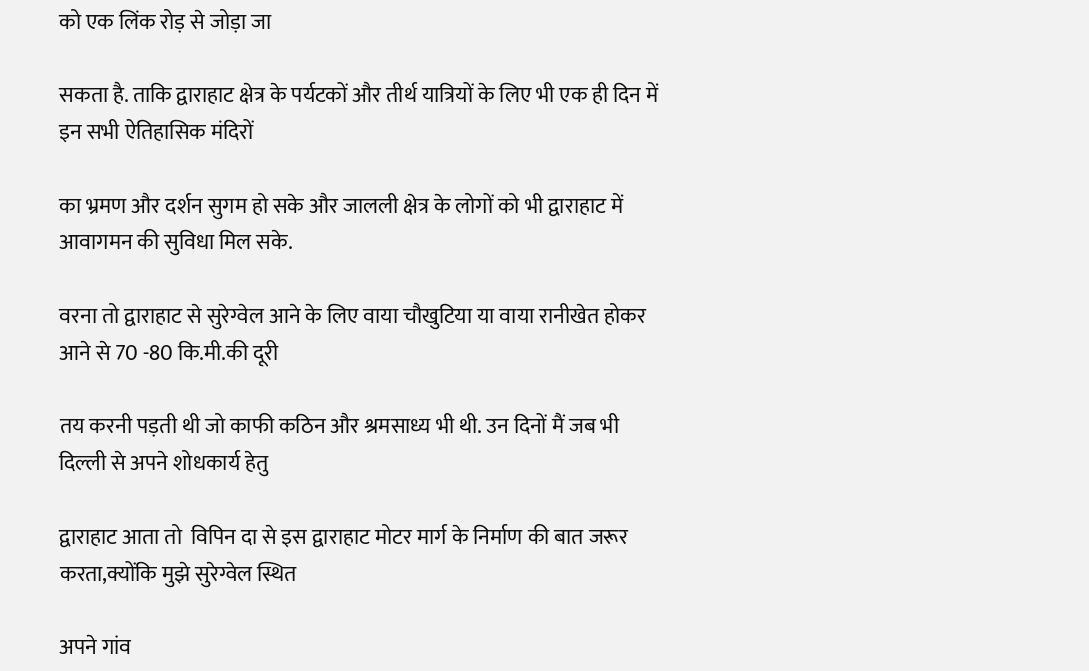को एक लिंक रोड़ से जोड़ा जा

सकता है. ताकि द्वाराहाट क्षेत्र के पर्यटकों और तीर्थ यात्रियों के लिए भी एक ही दिन में इन सभी ऐतिहासिक मंदिरों

का भ्रमण और दर्शन सुगम हो सके और जालली क्षेत्र के लोगों को भी द्वाराहाट में आवागमन की सुविधा मिल सके.

वरना तो द्वाराहाट से सुरेग्वेल आने के लिए वाया चौखुटिया या वाया रानीखेत होकर आने से 70 -80 कि.मी.की दूरी

तय करनी पड़ती थी जो काफी कठिन और श्रमसाध्य भी थी. उन दिनों मैं जब भी दिल्ली से अपने शोधकार्य हेतु

द्वाराहाट आता तो  विपिन दा से इस द्वाराहाट मोटर मार्ग के निर्माण की बात जरूर करता,क्योंकि मुझे सुरेग्वेल स्थित

अपने गांव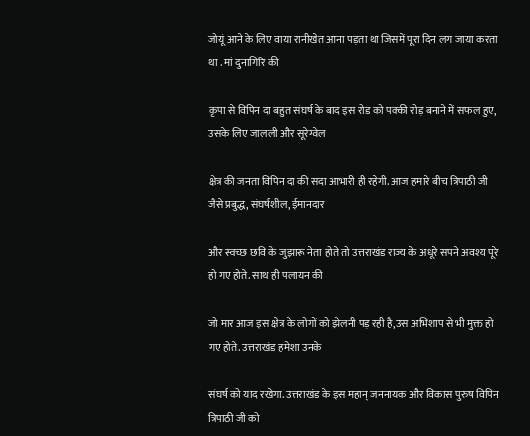जोयूं आने के लिए वाया रानीखेत आना पड़ता था जिसमें पूरा दिन लग जाया करता था . मां दुनागिरि की

कृपा से विपिन दा बहुत संघर्ष के बाद इस रोड को पक्की रोड़ बनाने में सफल हुए, उसके लिए जालली और सूरेग्वेल

क्षेत्र की जनता विपिन दा की सदा आभारी ही रहेगी. आज हमारे बीच त्रिपाठी जी जैसे प्रबुद्ध, संघर्षशील, ईमानदार

और स्वच्छ छवि के जुझारू नेता होते तो उत्तराखंड राज्य के अधूरे सपने अवश्य पूरे हो गए होते. साथ ही पलायन की

जो मार आज इस क्षेत्र के लोगों को झेलनी पड़ रही है,उस अभिशाप से भी मुक्त हो गए होते. उत्तराखंड हमेशा उनके

संघर्ष को याद रखेगा. उत्तराखंड के इस महान् जननायक और विकास पुरुष विपिन त्रिपाठी जी को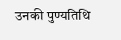उनकी पुण्यतिथि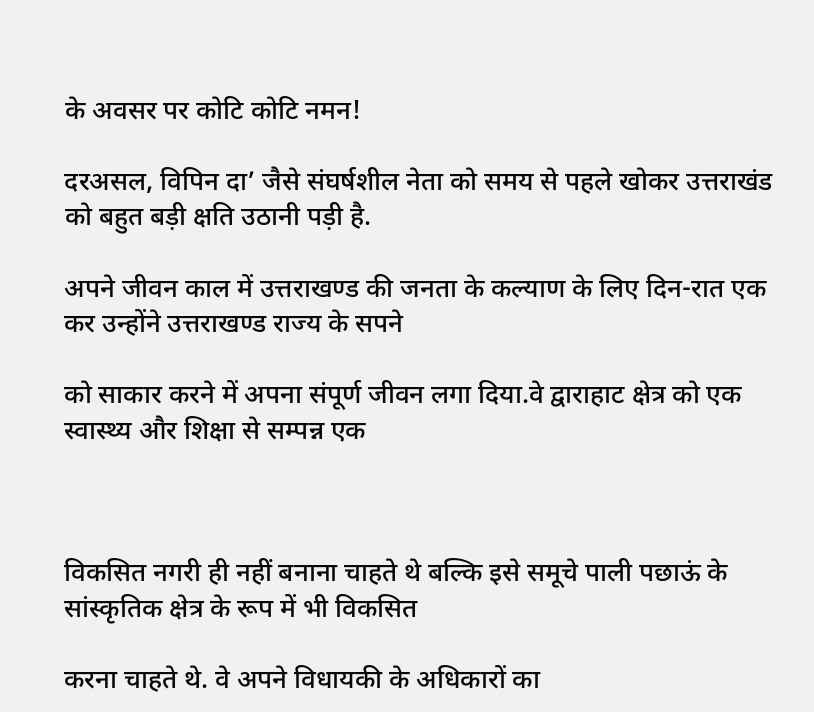के अवसर पर कोटि कोटि नमन!

दरअसल, विपिन दा’ जैसे संघर्षशील नेता को समय से पहले खोकर उत्तराखंड को बहुत बड़ी क्षति उठानी पड़ी है.

अपने जीवन काल में उत्तराखण्ड की जनता के कल्याण के लिए दिन-रात एक कर उन्होंने उत्तराखण्ड राज्य के सपने

को साकार करने में अपना संपूर्ण जीवन लगा दिया.वे द्वाराहाट क्षेत्र को एक स्वास्थ्य और शिक्षा से सम्पन्न एक



विकसित नगरी ही नहीं बनाना चाहते थे बल्कि इसे समूचे पाली पछाऊं के सांस्कृतिक क्षेत्र के रूप में भी विकसित

करना चाहते थे. वे अपने विधायकी के अधिकारों का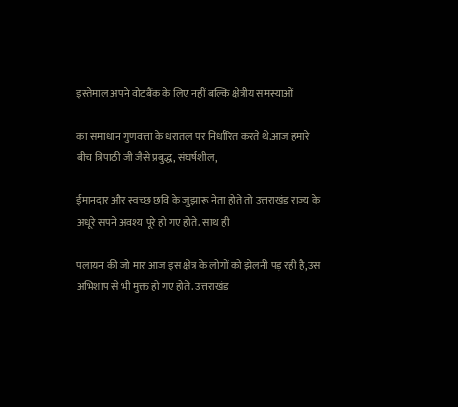इस्तेमाल अपने वोटबैंक के लिए नहीं बल्कि क्षेत्रीय समस्याओं

का समाधान गुणवत्ता के धरातल पर निर्धारित करते थे.आज हमारे बीच त्रिपाठी जी जैसे प्रबुद्ध, संघर्षशील,

ईमानदार और स्वच्छ छवि के जुझारू नेता होते तो उत्तराखंड राज्य के अधूरे सपने अवश्य पूरे हो गए होते. साथ ही

पलायन की जो मार आज इस क्षेत्र के लोगों को झेलनी पड़ रही है,उस अभिशाप से भी मुक्त हो गए होते. उत्तराखंड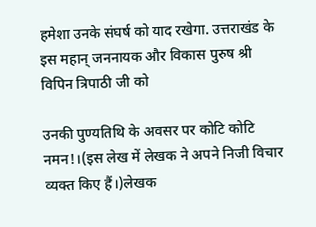हमेशा उनके संघर्ष को याद रखेगा. उत्तराखंड के इस महान् जननायक और विकास पुरुष श्री विपिन त्रिपाठी जी को

उनकी पुण्यतिथि के अवसर पर कोटि कोटि नमन!।(इस लेख में लेखक ने अपने निजी विचार व्यक्त किए हैं।)लेखक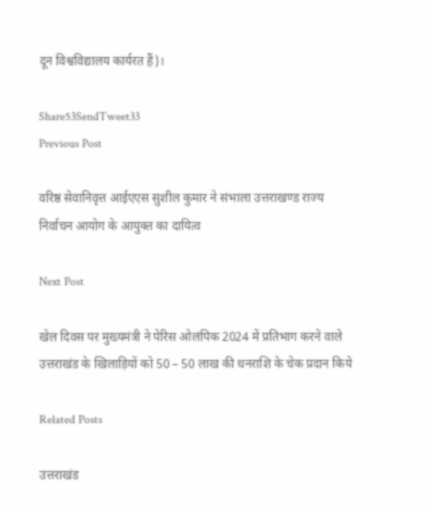दून विश्वविद्यालय कार्यरत हैं)।

Share53SendTweet33
Previous Post

वरिष्ठ सेवानिवृत्त आईएएस सुशील कुमार ने संभाला उत्तराखण्ड राज्य निर्वाचन आयोग के आयुक्त का दायित्व

Next Post

खेल दिवस पर मुख्यमंत्री ने पेरिस ओलंपिक 2024 में प्रतिभाग करने वाले उत्तराखंड के खिलाड़ियों को 50 – 50 लाख की धनराशि के चेक प्रदान किये

Related Posts

उत्तराखंड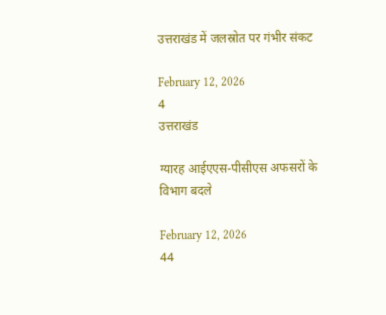उत्तराखंड में जलस्रोत पर गंभीर संकट

February 12, 2026
4
उत्तराखंड

ग्यारह आईएएस-पीसीएस अफसरों के विभाग बदले

February 12, 2026
44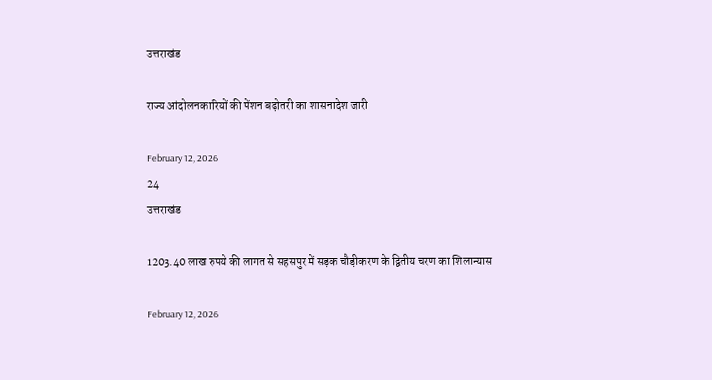उत्तराखंड

राज्य आंदोलनकारियों की पेंशन बढ़ोतरी का शासनादेश जारी

February 12, 2026
24
उत्तराखंड

1203.40 लाख रुपये की लागत से सहसपुर में सड़क चौड़ीकरण के द्वितीय चरण का शिलान्यास

February 12, 2026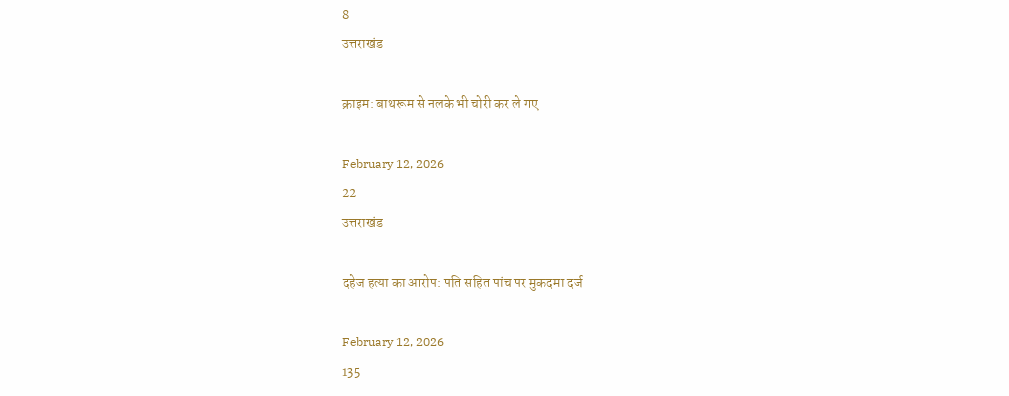8
उत्तराखंड

क्राइम: बाथरूम से नलके भी चोरी कर ले गए

February 12, 2026
22
उत्तराखंड

दहेज हत्या का आरोप: पति सहित पांच पर मुकदमा दर्ज

February 12, 2026
135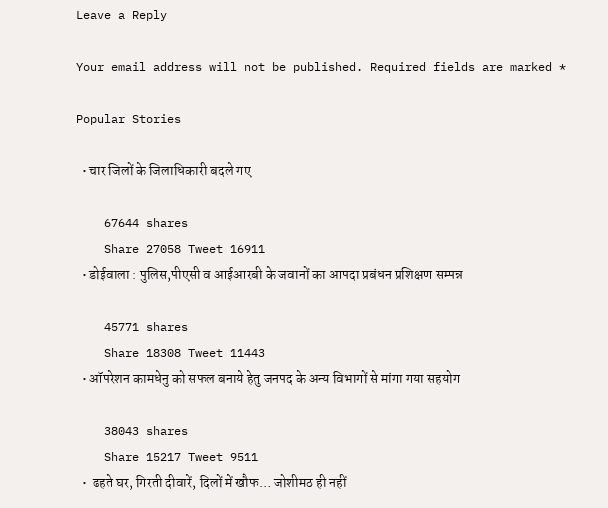Leave a Reply

Your email address will not be published. Required fields are marked *

Popular Stories

  • चार जिलों के जिलाधिकारी बदले गए

    67644 shares
    Share 27058 Tweet 16911
  • डोईवाला : पुलिस,पीएसी व आईआरबी के जवानों का आपदा प्रबंधन प्रशिक्षण सम्पन्न

    45771 shares
    Share 18308 Tweet 11443
  • ऑपरेशन कामधेनु को सफल बनाये हेतु जनपद के अन्य विभागों से मांगा गया सहयोग

    38043 shares
    Share 15217 Tweet 9511
  •  ढहते घर, गिरती दीवारें, दिलों में खौफ… जोशीमठ ही नहीं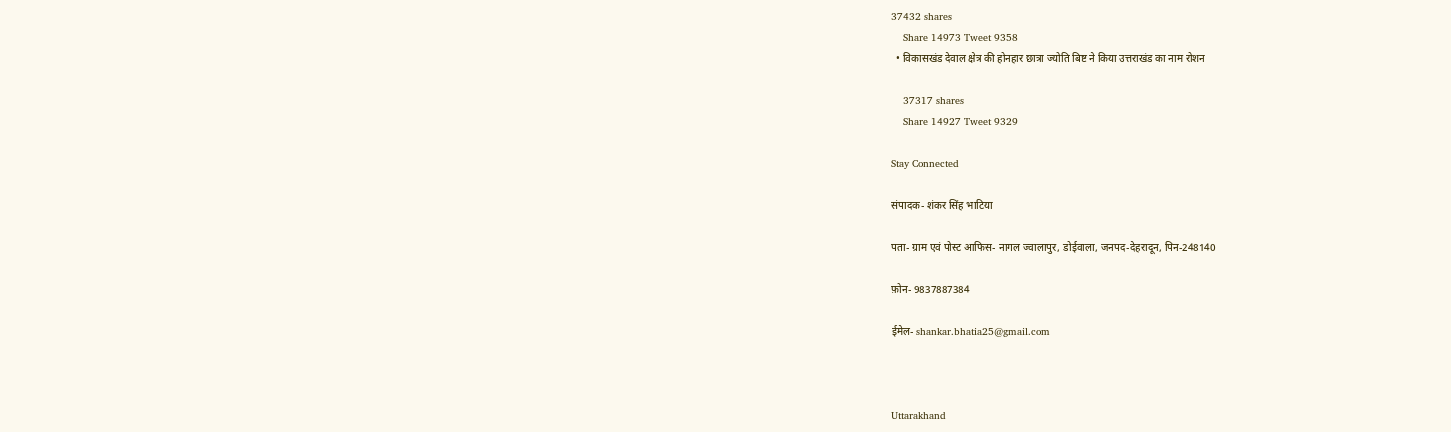37432 shares
    Share 14973 Tweet 9358
  • विकासखंड देवाल क्षेत्र की होनहार छात्रा ज्योति बिष्ट ने किया उत्तराखंड का नाम रोशन

    37317 shares
    Share 14927 Tweet 9329

Stay Connected

संपादक- शंकर सिंह भाटिया

पता- ग्राम एवं पोस्ट आफिस- नागल ज्वालापुर, डोईवाला, जनपद-देहरादून, पिन-248140

फ़ोन- 9837887384

ईमेल- shankar.bhatia25@gmail.com



Uttarakhand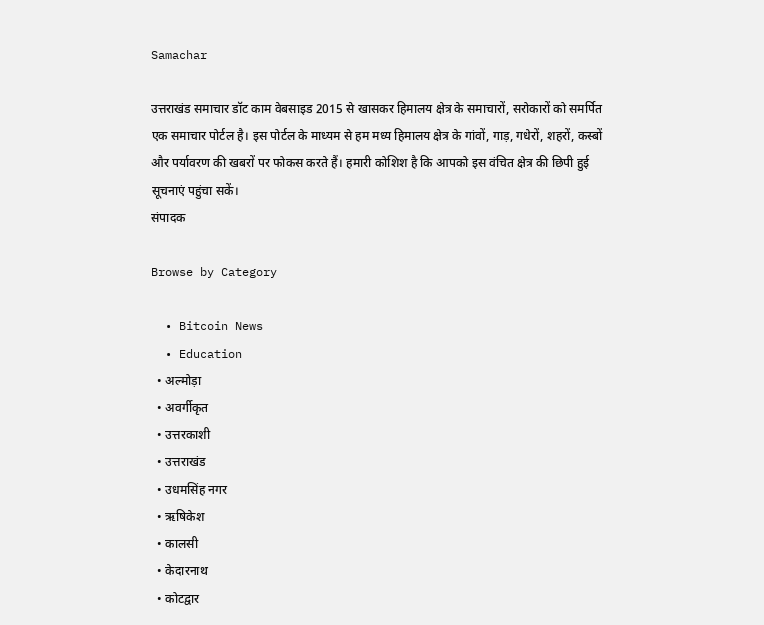Samachar

उत्तराखंड समाचार डॉट काम वेबसाइड 2015 से खासकर हिमालय क्षेत्र के समाचारों, सरोकारों को समर्पित एक समाचार पोर्टल है। इस पोर्टल के माध्यम से हम मध्य हिमालय क्षेत्र के गांवों, गाड़, गधेरों, शहरों, कस्बों और पर्यावरण की खबरों पर फोकस करते हैं। हमारी कोशिश है कि आपको इस वंचित क्षेत्र की छिपी हुई सूचनाएं पहुंचा सकें।
संपादक

Browse by Category

  • Bitcoin News
  • Education
  • अल्मोड़ा
  • अवर्गीकृत
  • उत्तरकाशी
  • उत्तराखंड
  • उधमसिंह नगर
  • ऋषिकेश
  • कालसी
  • केदारनाथ
  • कोटद्वार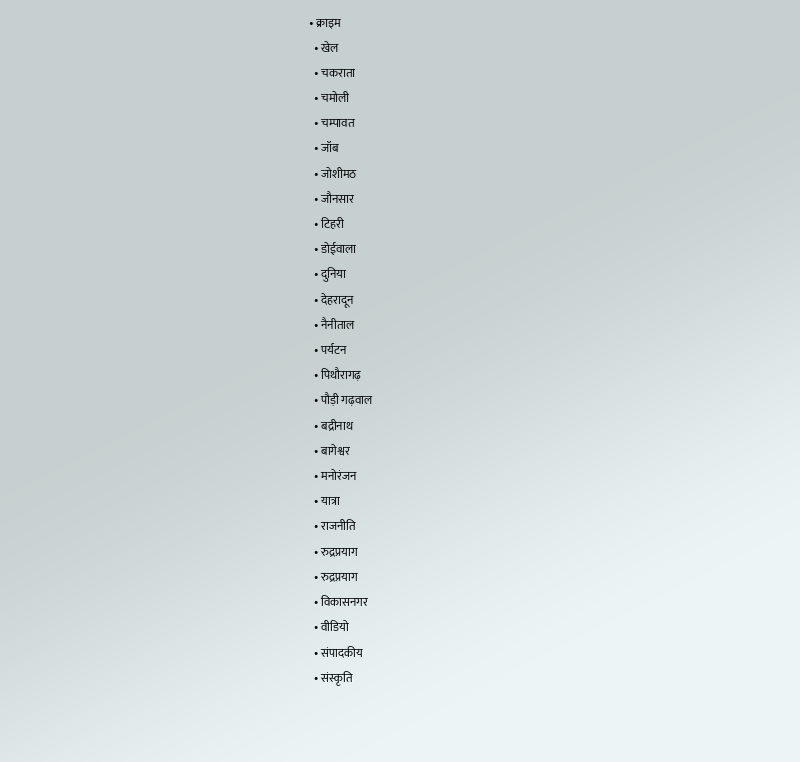• क्राइम
  • खेल
  • चकराता
  • चमोली
  • चम्पावत
  • जॉब
  • जोशीमठ
  • जौनसार
  • टिहरी
  • डोईवाला
  • दुनिया
  • देहरादून
  • नैनीताल
  • पर्यटन
  • पिथौरागढ़
  • पौड़ी गढ़वाल
  • बद्रीनाथ
  • बागेश्वर
  • मनोरंजन
  • यात्रा
  • राजनीति
  • रुद्रप्रयाग
  • रुद्रप्रयाग
  • विकासनगर
  • वीडियो
  • संपादकीय
  • संस्कृति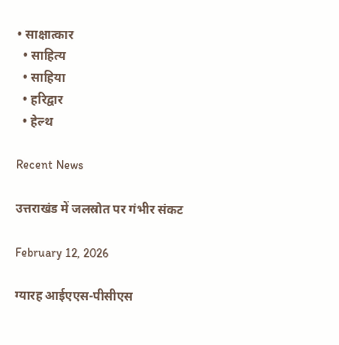• साक्षात्कार
  • साहित्य
  • साहिया
  • हरिद्वार
  • हेल्थ

Recent News

उत्तराखंड में जलस्रोत पर गंभीर संकट

February 12, 2026

ग्यारह आईएएस-पीसीएस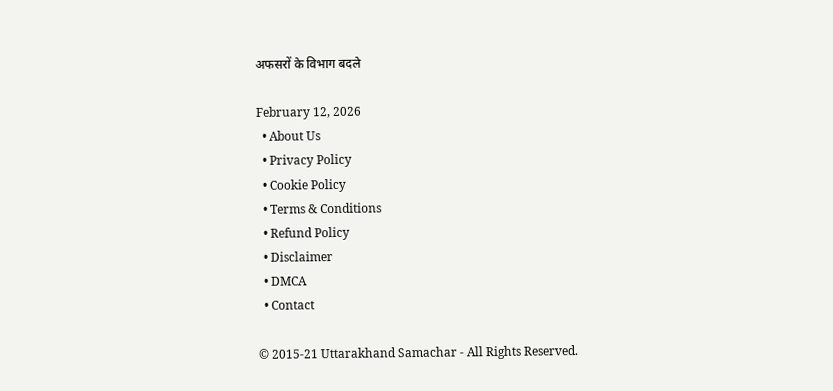अफसरों के विभाग बदले

February 12, 2026
  • About Us
  • Privacy Policy
  • Cookie Policy
  • Terms & Conditions
  • Refund Policy
  • Disclaimer
  • DMCA
  • Contact

© 2015-21 Uttarakhand Samachar - All Rights Reserved.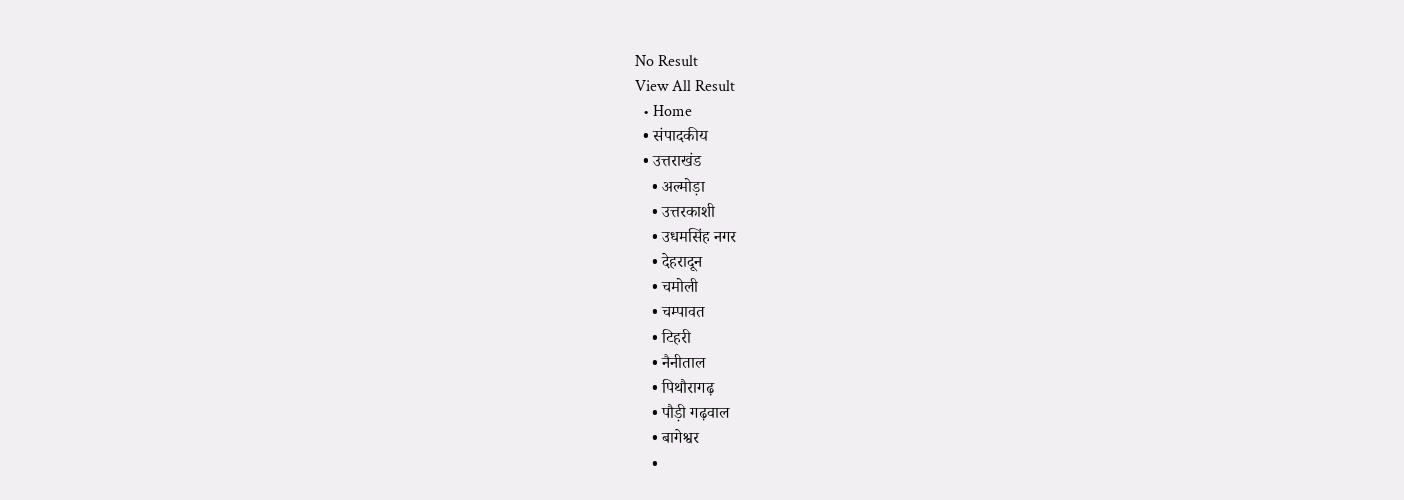No Result
View All Result
  • Home
  • संपादकीय
  • उत्तराखंड
    • अल्मोड़ा
    • उत्तरकाशी
    • उधमसिंह नगर
    • देहरादून
    • चमोली
    • चम्पावत
    • टिहरी
    • नैनीताल
    • पिथौरागढ़
    • पौड़ी गढ़वाल
    • बागेश्वर
    •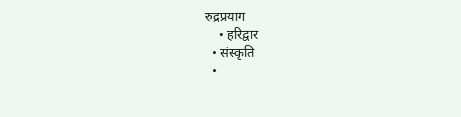रुद्रप्रयाग
    • हरिद्वार
  • संस्कृति
  •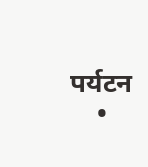पर्यटन
    •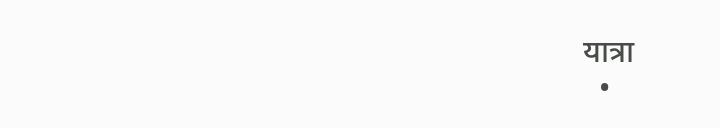यात्रा
  •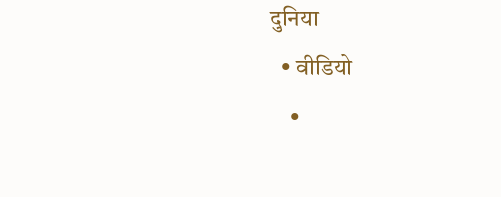दुनिया
  • वीडियो
    •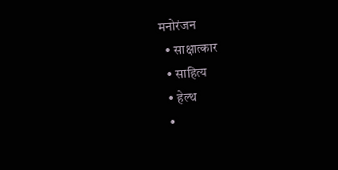मनोरंजन
  • साक्षात्कार
  • साहित्य
  • हेल्थ
  •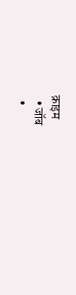क्राइम
  • जॉब
  •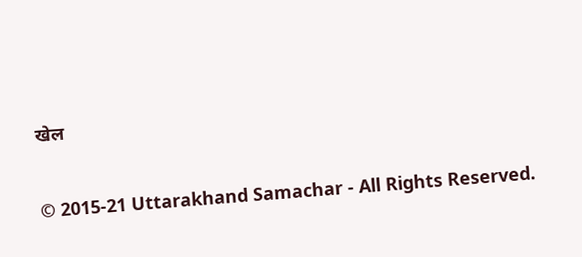खेल

© 2015-21 Uttarakhand Samachar - All Rights Reserved.